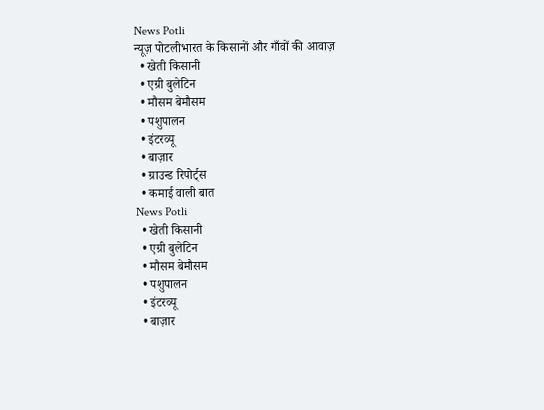News Potli
न्यूज़ पोटलीभारत के किसानों और गाँवों की आवाज़
  • खेती किसानी
  • एग्री बुलेटिन
  • मौसम बेमौसम
  • पशुपालन
  • इंटरव्यू
  • बाज़ार
  • ग्राउन्ड रिपोर्ट्स
  • कमाई वाली बात
News Potli
  • खेती किसानी
  • एग्री बुलेटिन
  • मौसम बेमौसम
  • पशुपालन
  • इंटरव्यू
  • बाज़ार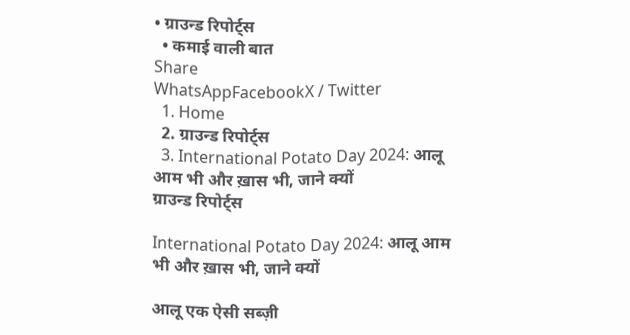• ग्राउन्ड रिपोर्ट्स
  • कमाई वाली बात
Share
WhatsAppFacebookX / Twitter
  1. Home
  2. ग्राउन्ड रिपोर्ट्स
  3. International Potato Day 2024: आलू आम भी और ख़ास भी, जाने क्यों
ग्राउन्ड रिपोर्ट्स

International Potato Day 2024: आलू आम भी और ख़ास भी, जाने क्यों

आलू एक ऐसी सब्ज़ी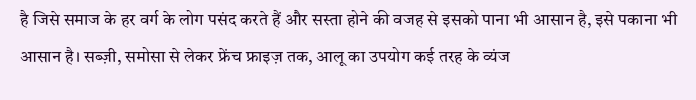है जिसे समाज के हर वर्ग के लोग पसंद करते हैं और सस्ता होने की वजह से इसको पाना भी आसान है, इसे पकाना भी आसान है। सब्ज़ी, समोसा से लेकर फ्रेंच फ्राइज़ तक, आलू का उपयोग कई तरह के व्यंज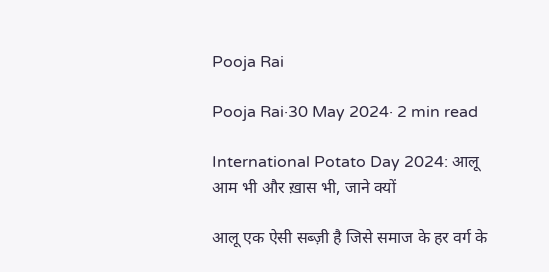Pooja Rai

Pooja Rai·30 May 2024· 2 min read

International Potato Day 2024: आलू आम भी और ख़ास भी, जाने क्यों

आलू एक ऐसी सब्ज़ी है जिसे समाज के हर वर्ग के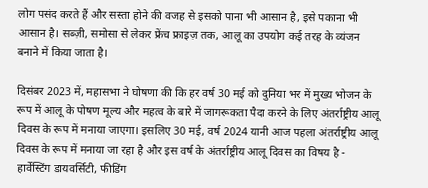लोग पसंद करते हैं और सस्ता होने की वजह से इसको पाना भी आसान है, इसे पकाना भी आसान है। सब्ज़ी, समोसा से लेकर फ्रेंच फ्राइज़ तक, आलू का उपयोग कई तरह के व्यंजन बनाने में किया जाता है।

दिसंबर 2023 में, महासभा ने घोषणा की कि हर वर्ष 30 मई को दुनिया भर में मुख्य भोजन के रूप में आलू के पोषण मूल्य और महत्व के बारे में जागरूकता पैदा करने के लिए अंतर्राष्ट्रीय आलू दिवस के रूप में मनाया जाएगा। इसलिए 30 मई, वर्ष 2024 यानी आज पहला अंतर्राष्ट्रीय आलू दिवस के रूप में मनाया जा रहा है और इस वर्ष के अंतर्राष्ट्रीय आलू दिवस का विषय है - हार्वेस्टिंग डायवर्सिटी, फीडिंग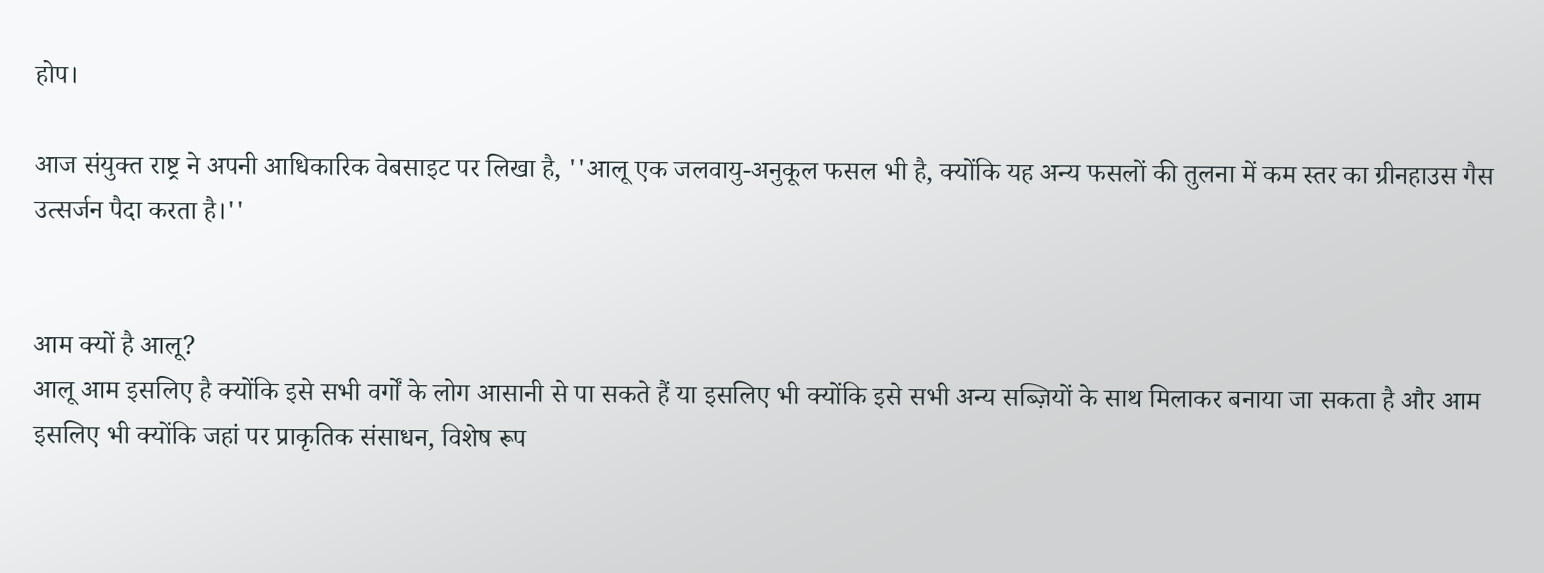होप।

आज संयुक्त राष्ट्र ने अपनी आधिकारिक वेबसाइट पर लिखा है, ''आलू एक जलवायु-अनुकूल फसल भी है, क्योंकि यह अन्य फसलों की तुलना में कम स्तर का ग्रीनहाउस गैस उत्सर्जन पैदा करता है।''


आम क्यों है आलू?
आलू आम इसलिए है क्योंकि इसे सभी वर्गों के लोग आसानी से पा सकते हैं या इसलिए भी क्योंकि इसे सभी अन्य सब्ज़ियों के साथ मिलाकर बनाया जा सकता है और आम इसलिए भी क्योंकि जहां पर प्राकृतिक संसाधन, विशेष रूप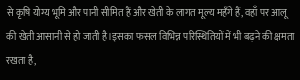से कृषि योग्य भूमि और पानी सीमित हैं और खेती के लागत मूल्य महँगे हैं, वहाँ पर आलू की खेती आसानी से हो जाती है।इसका फसल विभिन्न परिस्थितियों में भी बढ़ने की क्षमता रखता है,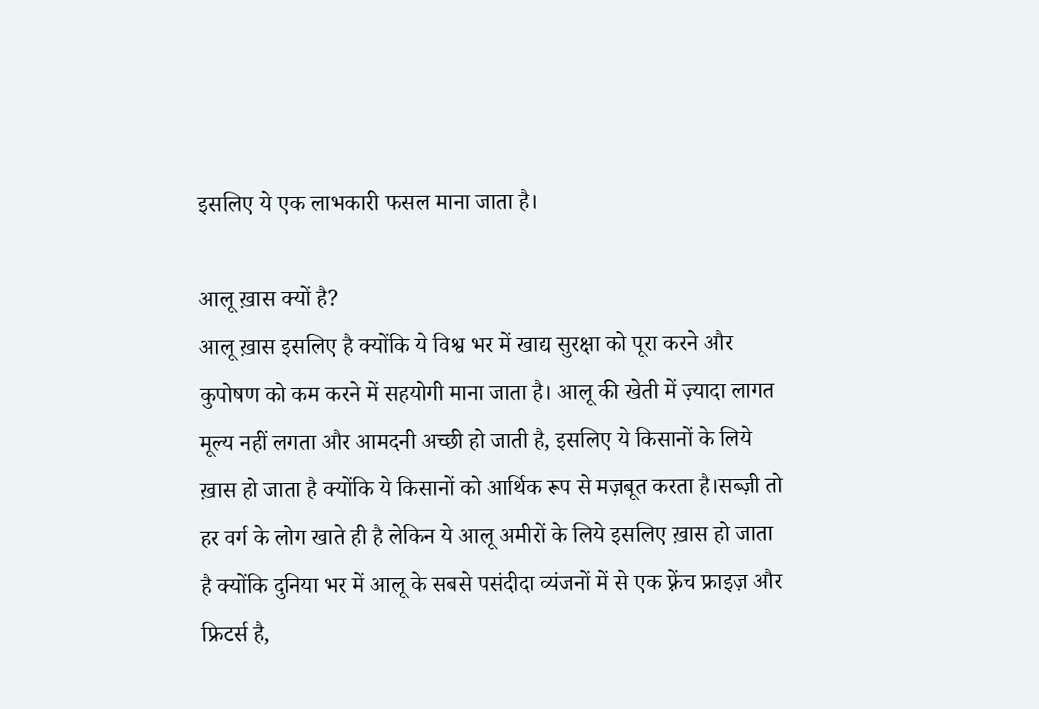इसलिए ये एक लाभकारी फसल माना जाता है।

आलू ख़ास क्यों है?
आलू ख़ास इसलिए है क्योंकि ये विश्व भर में खाद्य सुरक्षा को पूरा करने और कुपोषण को कम करने में सहयोगी माना जाता है। आलू की खेती में ज़्यादा लागत मूल्य नहीं लगता और आमदनी अच्छी हो जाती है, इसलिए ये किसानों के लिये ख़ास हो जाता है क्योंकि ये किसानों को आर्थिक रूप से मज़बूत करता है।सब्ज़ी तो हर वर्ग के लोग खाते ही है लेकिन ये आलू अमीरों के लिये इसलिए ख़ास हो जाता है क्योंकि दुनिया भर में आलू के सबसे पसंदीदा व्यंजनों में से एक फ़्रेंच फ्राइज़ और फ्रिटर्स है,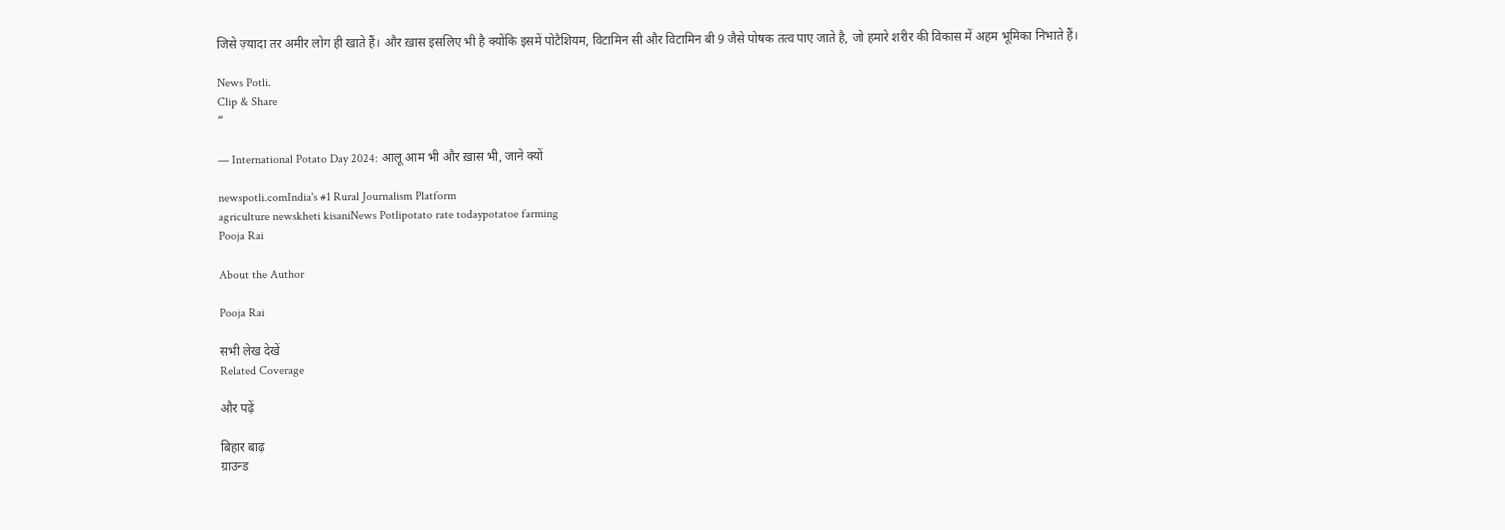जिसे ज़्यादा तर अमीर लोग ही खाते हैं। और ख़ास इसलिए भी है क्योंकि इसमें पोटैशियम, विटामिन सी और विटामिन बी 9 जैसे पोषक तत्व पाए जाते है, जो हमारे शरीर की विकास में अहम भूमिका निभाते हैं।

News Potli.
Clip & Share
“

— International Potato Day 2024: आलू आम भी और ख़ास भी, जाने क्यों

newspotli.comIndia's #1 Rural Journalism Platform
agriculture newskheti kisaniNews Potlipotato rate todaypotatoe farming
Pooja Rai

About the Author

Pooja Rai

सभी लेख देखें
Related Coverage

और पढ़ें

बिहार बाढ़
ग्राउन्ड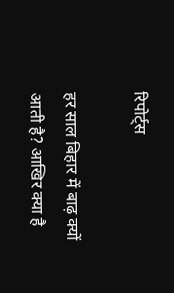रिपोर्ट्स

हर साल बिहार में बाढ़ क्यों आती है? आखिर क्या है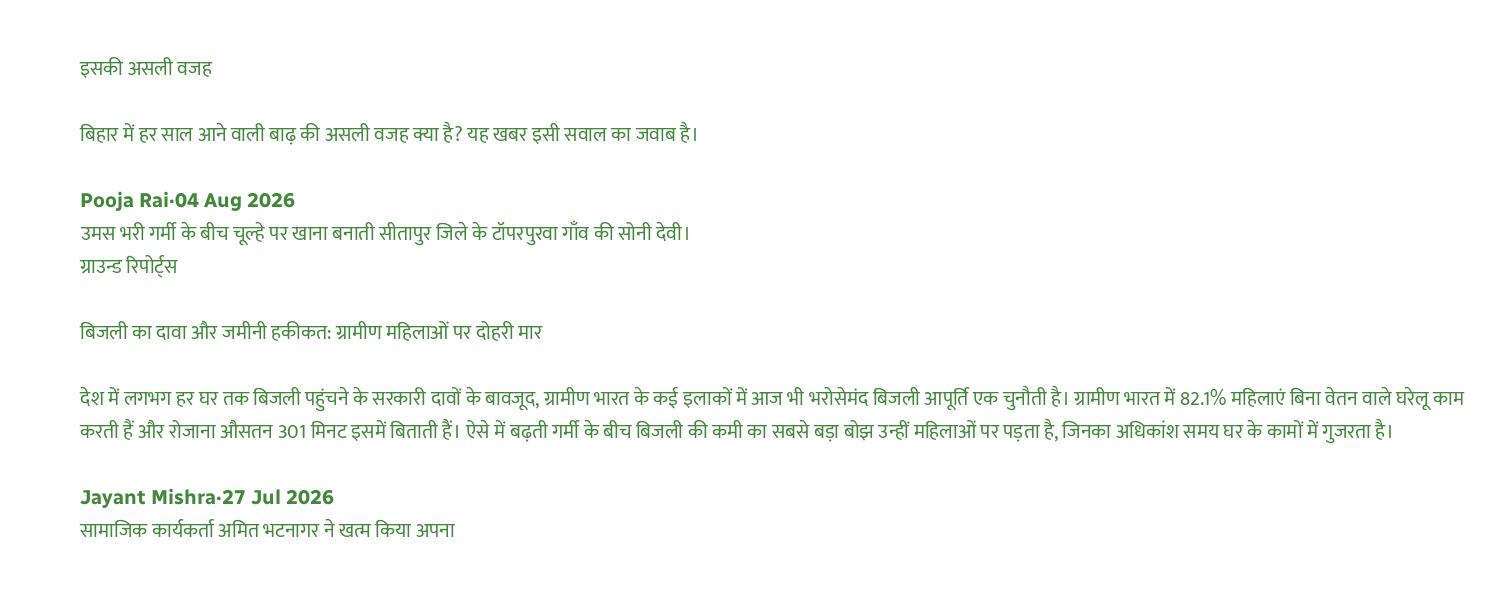इसकी असली वजह

बिहार में हर साल आने वाली बाढ़ की असली वजह क्या है? यह खबर इसी सवाल का जवाब है।

Pooja Rai·04 Aug 2026
उमस भरी गर्मी के बीच चूल्हे पर खाना बनाती सीतापुर जिले के टॉपरपुरवा गाँव की सोनी देवी।
ग्राउन्ड रिपोर्ट्स

ब‍िजली का दावा और जमीनी हकीकत: ग्रामीण मह‍िलाओं पर दोहरी मार

देश में लगभग हर घर तक बिजली पहुंचने के सरकारी दावों के बावजूद, ग्रामीण भारत के कई इलाकों में आज भी भरोसेमंद बिजली आपूर्ति एक चुनौती है। ग्रामीण भारत में 82.1% महिलाएं बिना वेतन वाले घरेलू काम करती हैं और रोजाना औसतन 301 मिनट इसमें बिताती हैं। ऐसे में बढ़ती गर्मी के बीच बिजली की कमी का सबसे बड़ा बोझ उन्हीं महिलाओं पर पड़ता है, जिनका अधिकांश समय घर के कामों में गुजरता है।

Jayant Mishra·27 Jul 2026
सामाजिक कार्यकर्ता अमित भटनागर ने खत्म किया अपना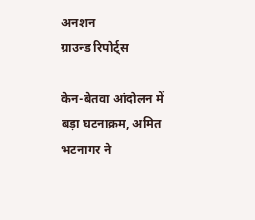अनशन
ग्राउन्ड रिपोर्ट्स

केन-बेतवा आंदोलन में बड़ा घटनाक्रम, अमित भटनागर ने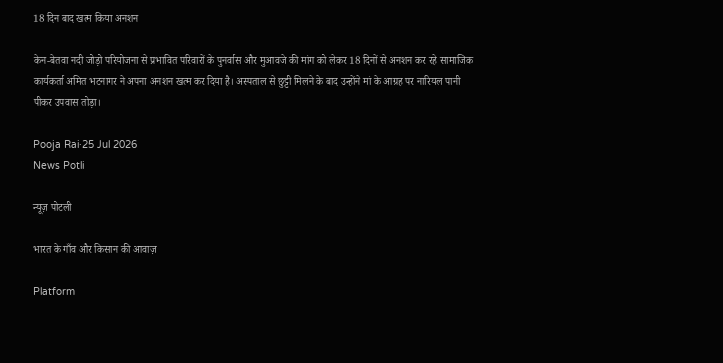18 दिन बाद खत्म किया अनशन

केन-बेतवा नदी जोड़ो परियोजना से प्रभावित परिवारों के पुनर्वास और मुआवजे की मांग को लेकर 18 दिनों से अनशन कर रहे सामाजिक कार्यकर्ता अमित भटनागर ने अपना अनशन खत्म कर दिया है। अस्पताल से छुट्टी मिलने के बाद उन्होंने मां के आग्रह पर नारियल पानी पीकर उपवास तोड़ा।

Pooja Rai·25 Jul 2026
News Potli

न्यूज़ पोटली

भारत के गाँव और किसान की आवाज़

Platform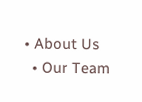• About Us
  • Our Team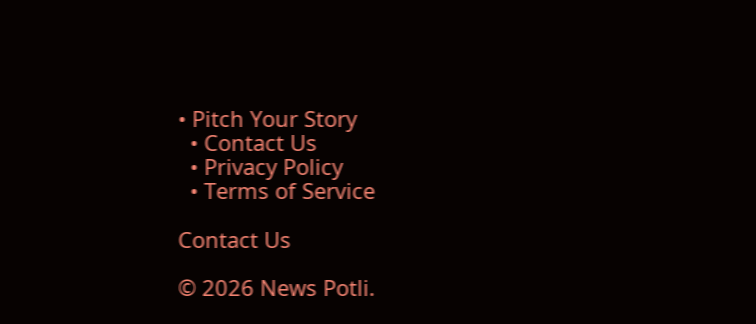• Pitch Your Story
  • Contact Us
  • Privacy Policy
  • Terms of Service

Contact Us

© 2026 News Potli.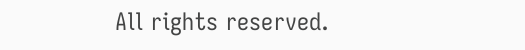All rights reserved.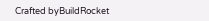Crafted byBuildRocket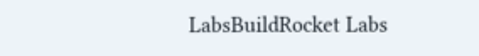LabsBuildRocket Labs